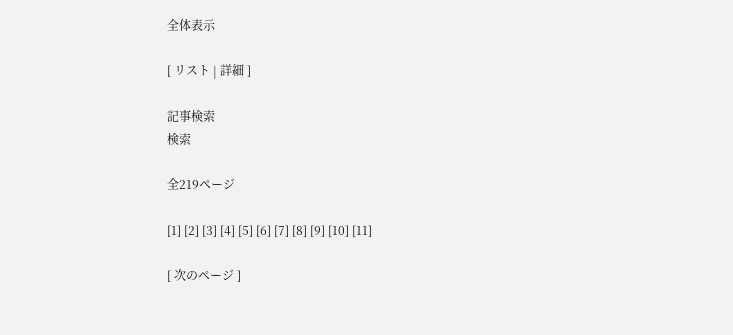全体表示

[ リスト | 詳細 ]

記事検索
検索

全219ページ

[1] [2] [3] [4] [5] [6] [7] [8] [9] [10] [11]

[ 次のページ ]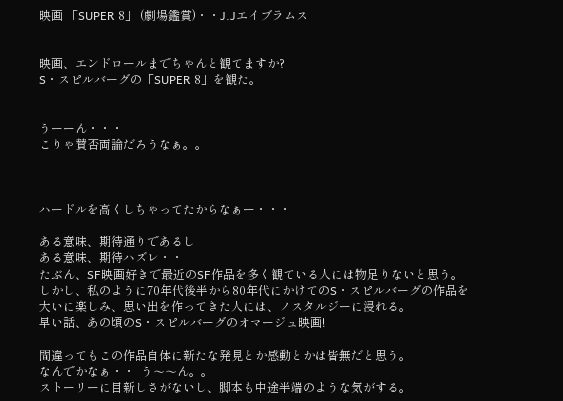映画 「SUPER 8」 (劇場鑑賞)・・J.Jエイブラムス


映画、エンドロールまでちゃんと観てますか?
S・スピルバーグの「SUPER 8」を観た。


うーーん・・・
こりゃ賛否両論だろうなぁ。。



ハードルを高くしちゃってたからなぁー・・・

ある意味、期待通りであるし
ある意味、期待ハズレ・・
たぶん、SF映画好きで最近のSF作品を多く観ている人には物足りないと思う。
しかし、私のように70年代後半から80年代にかけてのS・スピルバーグの作品を
大いに楽しみ、思い出を作ってきた人には、ノスタルジーに浸れる。
早い話、あの頃のS・スピルバーグのオマージュ映画!

間違ってもこの作品自体に新たな発見とか感動とかは皆無だと思う。
なんでかなぁ・・  う〜〜ん。。
ストーリーに目新しさがないし、脚本も中途半端のような気がする。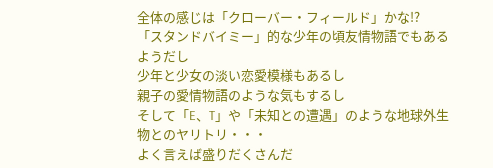全体の感じは「クローバー・フィールド」かな!?
「スタンドバイミー」的な少年の頃友情物語でもあるようだし
少年と少女の淡い恋愛模様もあるし
親子の愛情物語のような気もするし
そして「E、T」や「未知との遭遇」のような地球外生物とのヤリトリ・・・
よく言えば盛りだくさんだ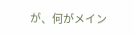が、何がメイン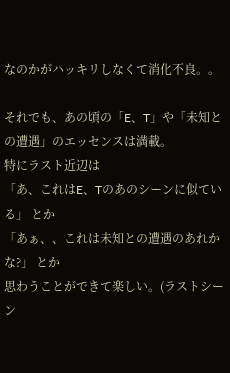なのかがハッキリしなくて消化不良。。

それでも、あの頃の「E、T」や「未知との遭遇」のエッセンスは満載。
特にラスト近辺は
「あ、これはE、Tのあのシーンに似ている」 とか
「あぁ、、これは未知との遭遇のあれかな?」 とか
思わうことができて楽しい。(ラストシーン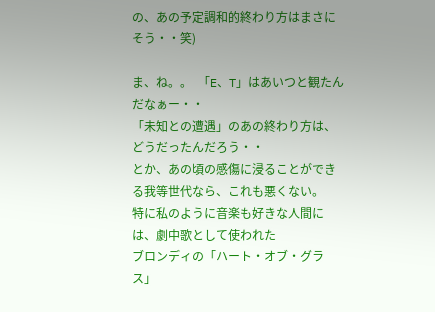の、あの予定調和的終わり方はまさにそう・・笑)

ま、ね。。  「E、T」はあいつと観たんだなぁー・・
「未知との遭遇」のあの終わり方は、どうだったんだろう・・
とか、あの頃の感傷に浸ることができる我等世代なら、これも悪くない。
特に私のように音楽も好きな人間には、劇中歌として使われた
ブロンディの「ハート・オブ・グラス」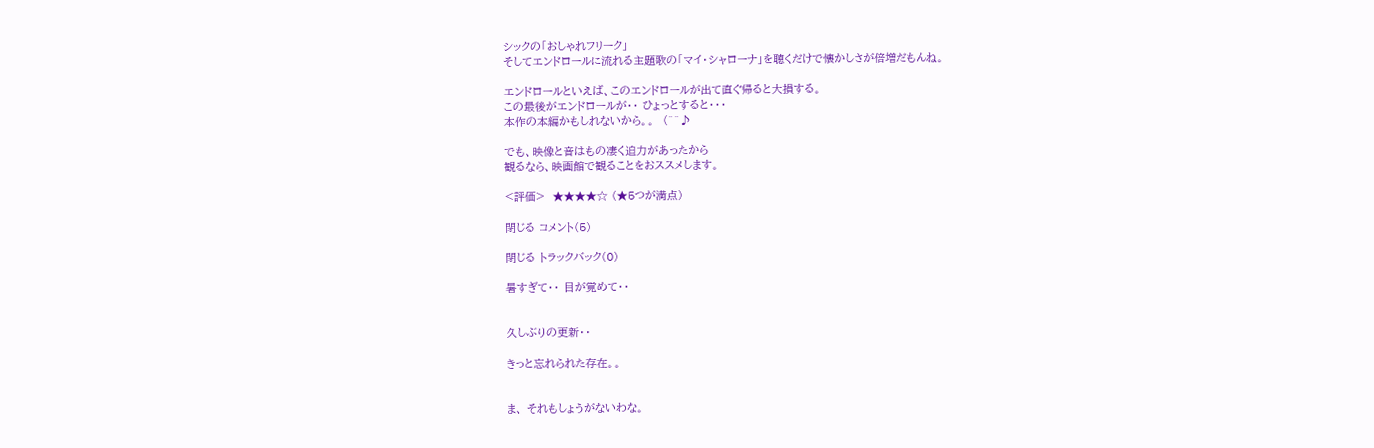シックの「おしゃれフリーク」
そしてエンドロールに流れる主題歌の「マイ・シャローナ」を聴くだけで懐かしさが倍増だもんね。

エンドロールといえば、このエンドロールが出て直ぐ帰ると大損する。
この最後がエンドロールが・・ ひょっとすると・・・
本作の本編かもしれないから。。  (^^♪

でも、映像と音はもの凄く迫力があったから
観るなら、映画館で観ることをおススメします。

<評価>  ★★★★☆ (★5つが満点)

閉じる コメント(5)

閉じる トラックバック(0)

暑すぎて・・ 目が覚めて・・


久しぶりの更新・・

きっと忘れられた存在。。


ま、 それもしょうがないわな。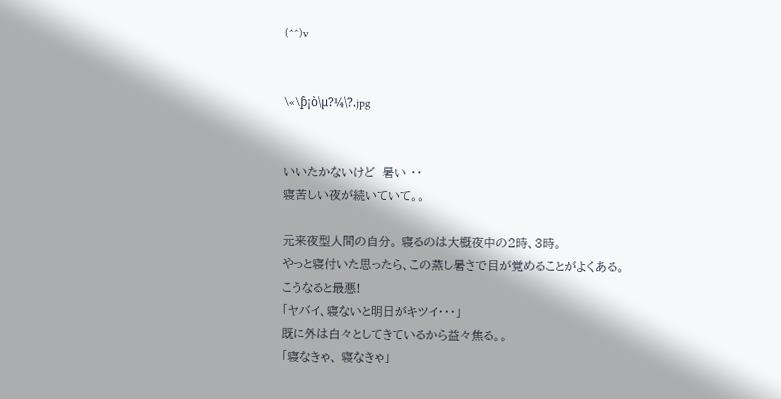(^^)v


\«\ƥ¡ò\µ?¼\?.jpg


いいたかないけど  暑い ・・
寝苦しい夜が続いていて。。

元来夜型人間の自分。 寝るのは大概夜中の2時、3時。
やっと寝付いた思ったら、この蒸し暑さで目が覚めることがよくある。
こうなると最悪!
「ヤバイ、寝ないと明日がキツイ・・・」
既に外は白々としてきているから益々焦る。。
「寝なきゃ、 寝なきゃ」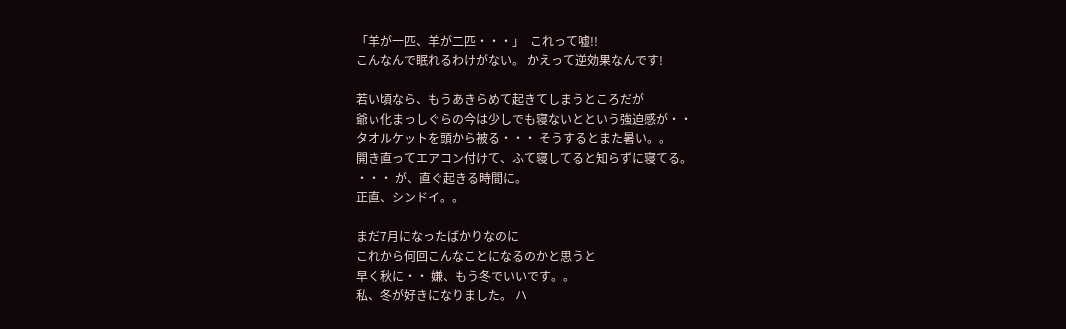「羊が一匹、羊が二匹・・・」  これって嘘!!
こんなんで眠れるわけがない。 かえって逆効果なんです!

若い頃なら、もうあきらめて起きてしまうところだが
爺ぃ化まっしぐらの今は少しでも寝ないとという強迫感が・・
タオルケットを頭から被る・・・ そうするとまた暑い。。
開き直ってエアコン付けて、ふて寝してると知らずに寝てる。
・・・ が、直ぐ起きる時間に。
正直、シンドイ。。

まだ7月になったばかりなのに
これから何回こんなことになるのかと思うと
早く秋に・・ 嫌、もう冬でいいです。。
私、冬が好きになりました。 ハ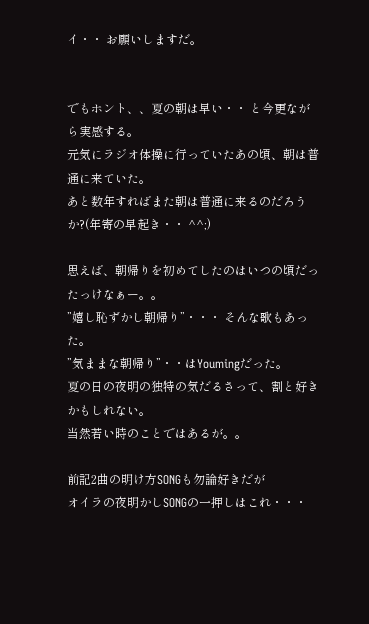イ・・ お願いしますだ。


でもホント、、夏の朝は早い・・ と今更ながら実感する。
元気にラジオ体操に行っていたあの頃、朝は普通に来ていた。
あと数年すればまた朝は普通に来るのだろうか?(年寄の早起き・・ ^^;)

思えば、朝帰りを初めてしたのはいつの頃だったっけなぁー。。
”嬉し恥ずかし朝帰り”・・・ そんな歌もあった。
”気ままな朝帰り”・・はYoumingだった。
夏の日の夜明の独特の気だるさって、割と好きかもしれない。
当然若い時のことではあるが。。

前記2曲の明け方SONGも勿論好きだが
オイラの夜明かしSONGの一押しはこれ・・・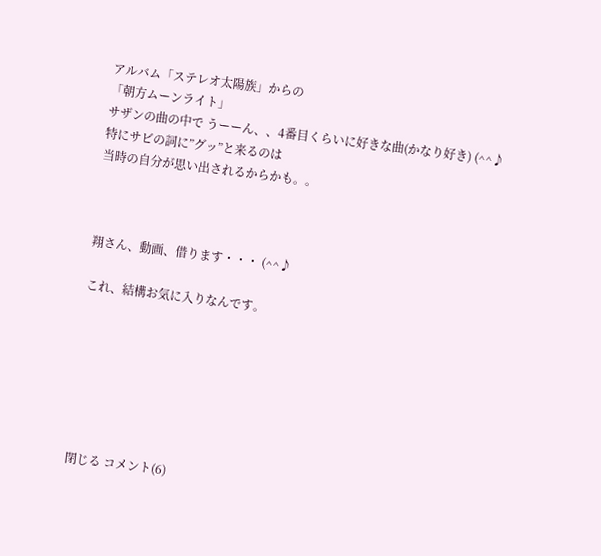アルバム「ステレオ太陽族」からの
「朝方ムーンライト」
サザンの曲の中で うーーん、、4番目くらいに好きな曲(かなり好き) (^^♪
特にサビの詞に”グッ”と来るのは
当時の自分が思い出されるからかも。。



翔さん、動画、借ります・・・ (^^♪

これ、結構お気に入りなんです。







閉じる コメント(6)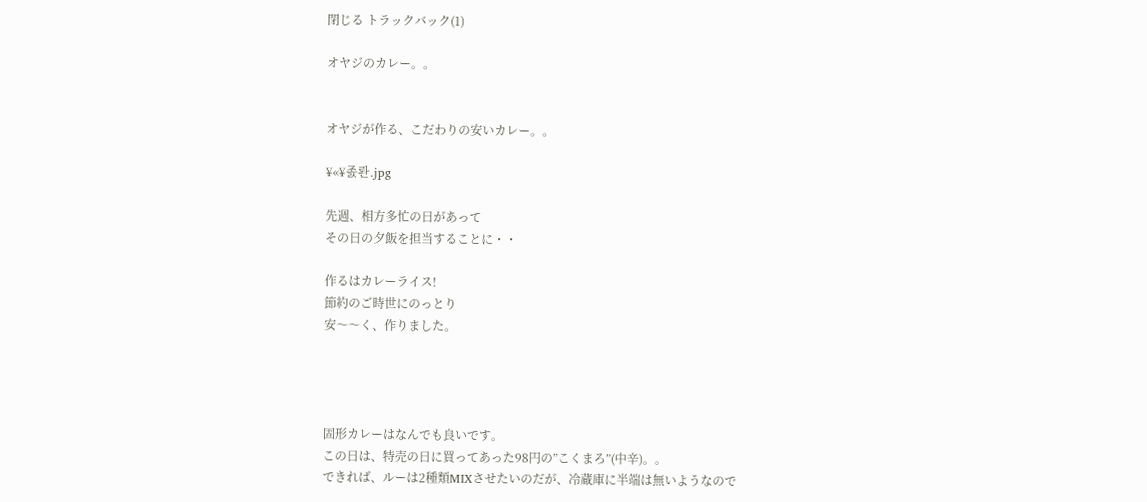閉じる トラックバック(1)

オヤジのカレー。。


オヤジが作る、こだわりの安いカレー。。

¥«¥졼롼.jpg

先週、相方多忙の日があって
その日の夕飯を担当することに・・

作るはカレーライス!
節約のご時世にのっとり
安〜〜く、作りました。




固形カレーはなんでも良いです。
この日は、特売の日に買ってあった98円の”こくまろ”(中辛)。。
できれば、ルーは2種類MIXさせたいのだが、冷蔵庫に半端は無いようなので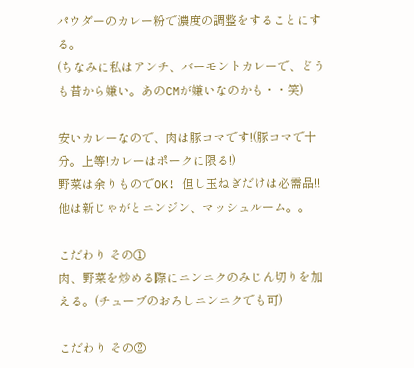パウダーのカレー粉で濃度の調整をすることにする。
(ちなみに私はアンチ、バーモントカレーで、どうも昔から嫌い。あのCMが嫌いなのかも・・笑)

安いカレーなので、肉は豚コマです!(豚コマで十分。上等!カレーはポークに限る!)
野菜は余りものでOK! 但し玉ねぎだけは必需品!!
他は新じゃがとニンジン、マッシュルーム。。

こだわり その①
肉、野菜を炒める際にニンニクのみじん切りを加える。(チューブのおろしニンニクでも可)

こだわり その②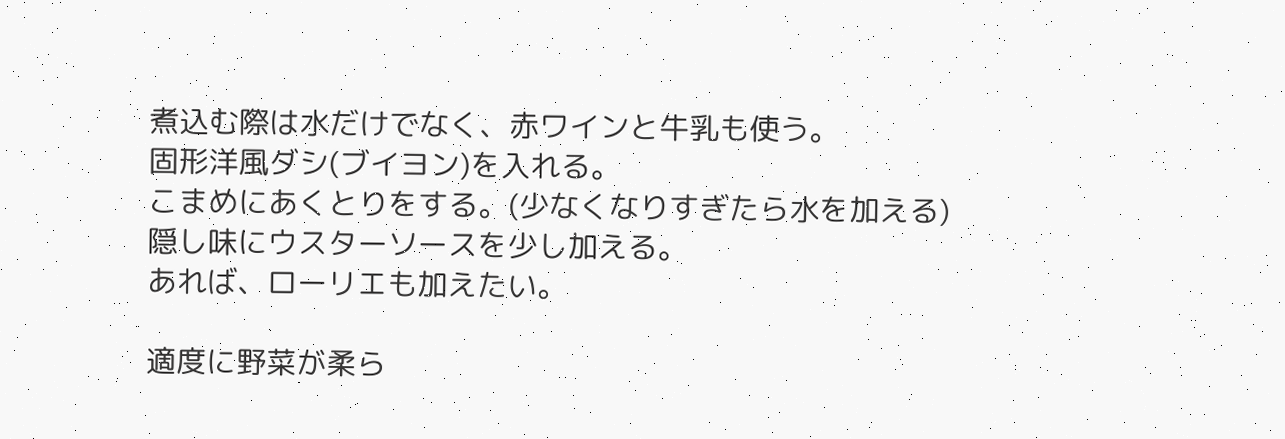煮込む際は水だけでなく、赤ワインと牛乳も使う。
固形洋風ダシ(ブイヨン)を入れる。
こまめにあくとりをする。(少なくなりすぎたら水を加える)
隠し味にウスターソースを少し加える。
あれば、ローリエも加えたい。

適度に野菜が柔ら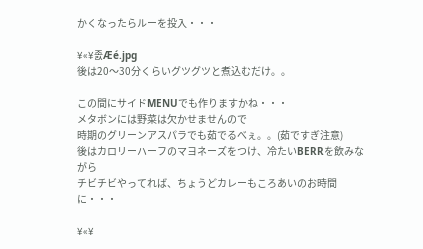かくなったらルーを投入・・・

¥«¥졼Æé.jpg
後は20〜30分くらいグツグツと煮込むだけ。。

この間にサイドMENUでも作りますかね・・・
メタボンには野菜は欠かせませんので
時期のグリーンアスパラでも茹でるべぇ。。(茹ですぎ注意)
後はカロリーハーフのマヨネーズをつけ、冷たいBERRを飲みながら
チビチビやってれば、ちょうどカレーもころあいのお時間に・・・

¥«¥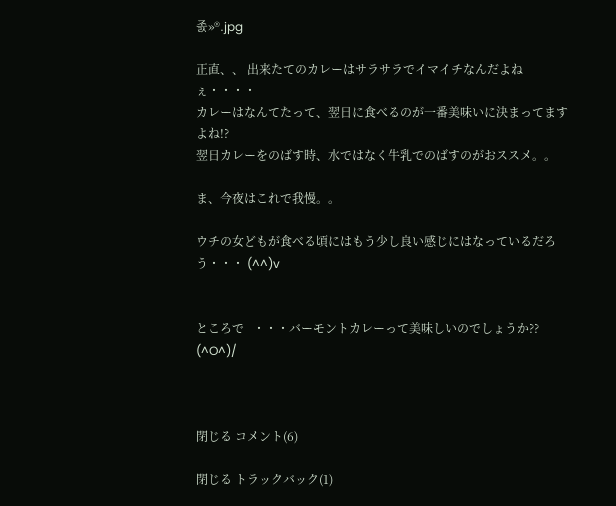졼»®.jpg

正直、、 出来たてのカレーはサラサラでイマイチなんだよねぇ・・・・
カレーはなんてたって、翌日に食べるのが一番美味いに決まってますよね!?
翌日カレーをのばす時、水ではなく牛乳でのばすのがおススメ。。

ま、今夜はこれで我慢。。

ウチの女どもが食べる頃にはもう少し良い感じにはなっているだろう・・・ (^^)v


ところで   ・・・バーモントカレーって美味しいのでしょうか?? (^O^)/



閉じる コメント(6)

閉じる トラックバック(1)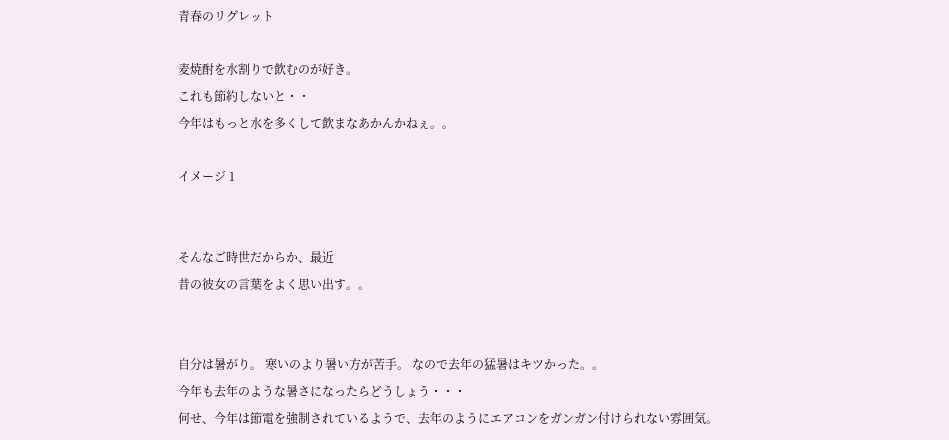青春のリグレット

麦焼酎を水割りで飲むのが好き。
これも節約しないと・・
今年はもっと水を多くして飲まなあかんかねぇ。。

イメージ 1


そんなご時世だからか、最近
昔の彼女の言葉をよく思い出す。。


自分は暑がり。 寒いのより暑い方が苦手。 なので去年の猛暑はキツかった。。
今年も去年のような暑さになったらどうしょう・・・
何せ、今年は節電を強制されているようで、去年のようにエアコンをガンガン付けられない雰囲気。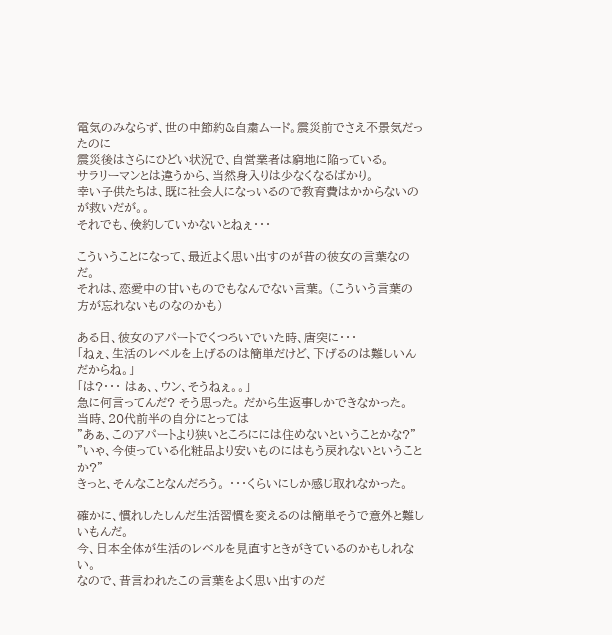電気のみならず、世の中節約&自粛ムード。震災前でさえ不景気だったのに
震災後はさらにひどい状況で、自営業者は窮地に陥っている。
サラリーマンとは違うから、当然身入りは少なくなるばかり。
幸い子供たちは、既に社会人になっいるので教育費はかからないのが救いだが。。
それでも、倹約していかないとねぇ・・・

こういうことになって、最近よく思い出すのが昔の彼女の言葉なのだ。
それは、恋愛中の甘いものでもなんでない言葉。 (こういう言葉の方が忘れないものなのかも)

ある日、彼女のアパートでくつろいでいた時、唐突に・・・
「ねぇ、生活のレベルを上げるのは簡単だけど、下げるのは難しいんだからね。」
「は?・・・ はぁ、、ウン、そうねぇ。。」
急に何言ってんだ? そう思った。 だから生返事しかできなかった。
当時、20代前半の自分にとっては
”あぁ、このアパートより狭いところにには住めないということかな?”
”いゃ、今使っている化粧品より安いものにはもう戻れないということか?”
きっと、そんなことなんだろう。 ・・・くらいにしか感じ取れなかった。

確かに、慣れしたしんだ生活習慣を変えるのは簡単そうで意外と難しいもんだ。
今、日本全体が生活のレベルを見直すときがきているのかもしれない。
なので、昔言われたこの言葉をよく思い出すのだ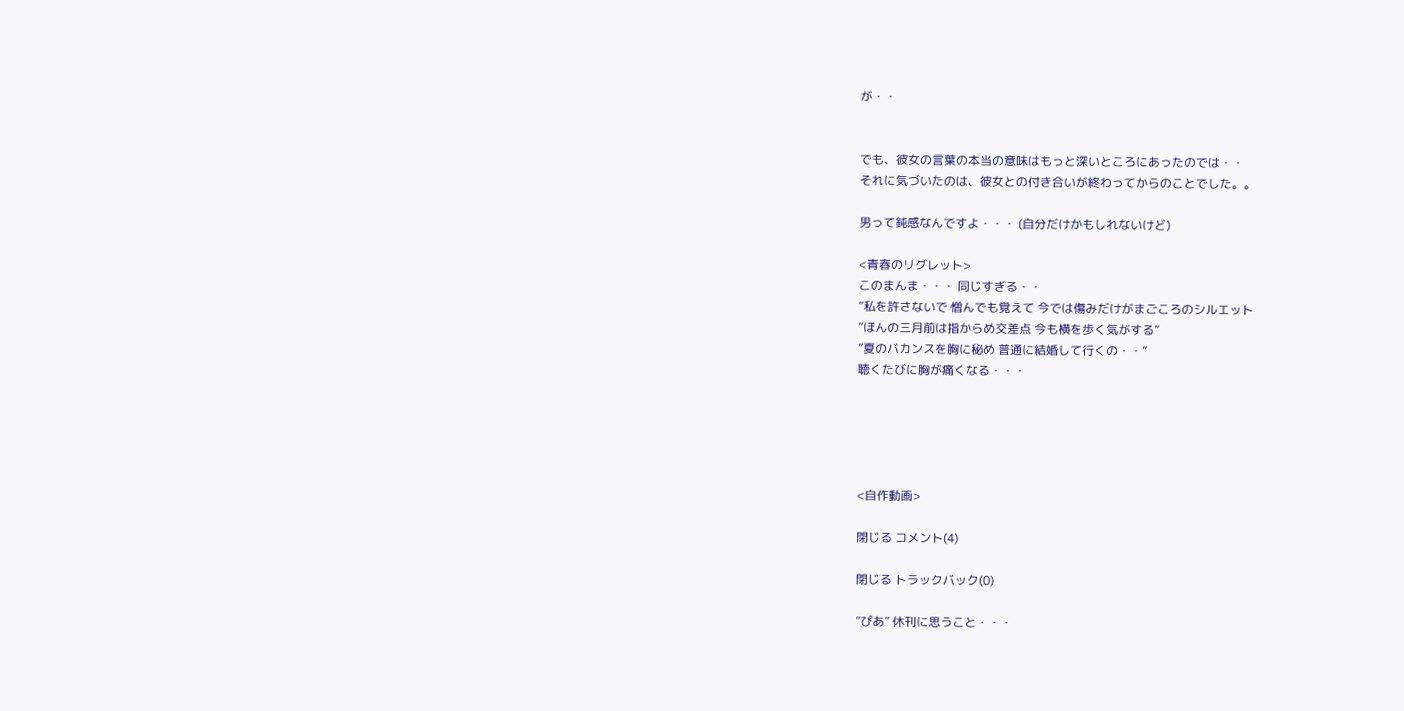が・・


でも、彼女の言葉の本当の意味はもっと深いところにあったのでは・・
それに気づいたのは、彼女との付き合いが終わってからのことでした。。

男って鈍感なんですよ・・・ (自分だけかもしれないけど)

<青春のリグレット>
このまんま・・・ 同じすぎる・・
”私を許さないで 憎んでも覚えて 今では傷みだけがまごころのシルエット
”ほんの三月前は指からめ交差点 今も横を歩く気がする”
”夏のバカンスを胸に秘め 普通に結婚して行くの・・”
聴くたびに胸が痛くなる・・・





<自作動画>

閉じる コメント(4)

閉じる トラックバック(0)

”ぴあ” 休刊に思うこと・・・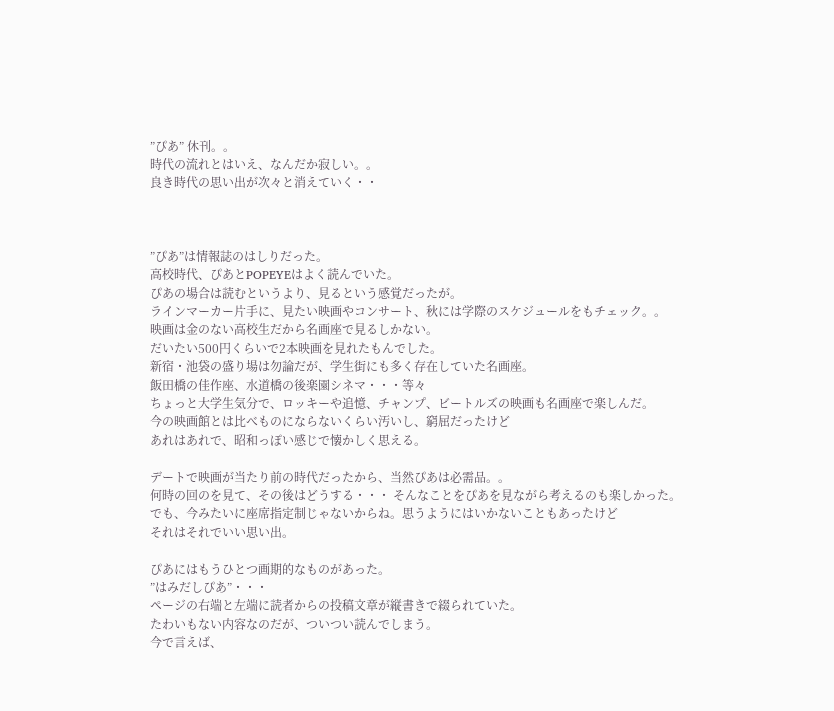”ぴあ” 休刊。。
時代の流れとはいえ、なんだか寂しい。。
良き時代の思い出が次々と消えていく・・



”ぴあ”は情報誌のはしりだった。
高校時代、ぴあとPOPEYEはよく読んでいた。
ぴあの場合は読むというより、見るという感覚だったが。
ラインマーカー片手に、見たい映画やコンサート、秋には学際のスケジュールをもチェック。。
映画は金のない高校生だから名画座で見るしかない。
だいたい500円くらいで2本映画を見れたもんでした。
新宿・池袋の盛り場は勿論だが、学生街にも多く存在していた名画座。
飯田橋の佳作座、水道橋の後楽園シネマ・・・等々
ちょっと大学生気分で、ロッキーや追憶、チャンプ、ビートルズの映画も名画座で楽しんだ。
今の映画館とは比べものにならないくらい汚いし、窮屈だったけど
あれはあれで、昭和っぽい感じで懐かしく思える。

デートで映画が当たり前の時代だったから、当然ぴあは必需品。。
何時の回のを見て、その後はどうする・・・ そんなことをぴあを見ながら考えるのも楽しかった。
でも、今みたいに座席指定制じゃないからね。思うようにはいかないこともあったけど
それはそれでいい思い出。

ぴあにはもうひとつ画期的なものがあった。
”はみだしぴあ”・・・
ページの右端と左端に読者からの投稿文章が縦書きで綴られていた。
たわいもない内容なのだが、ついつい読んでしまう。
今で言えば、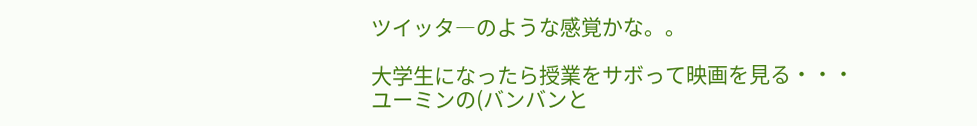ツイッタ―のような感覚かな。。

大学生になったら授業をサボって映画を見る・・・
ユーミンの(バンバンと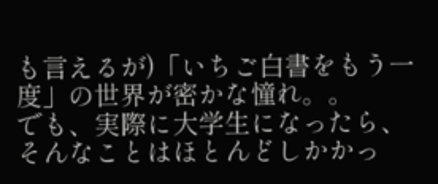も言えるが)「いちご白書をもう一度」の世界が密かな憧れ。。
でも、実際に大学生になったら、そんなことはほとんどしかかっ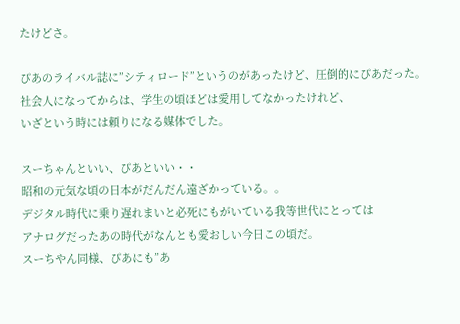たけどさ。

ぴあのライバル誌に”シティロード”というのがあったけど、圧倒的にぴあだった。
社会人になってからは、学生の頃ほどは愛用してなかったけれど、
いざという時には頼りになる媒体でした。

スーちゃんといい、ぴあといい・・
昭和の元気な頃の日本がだんだん遠ざかっている。。
デジタル時代に乗り遅れまいと必死にもがいている我等世代にとっては
アナログだったあの時代がなんとも愛おしい今日この頃だ。
スーちやん同様、ぴあにも”あ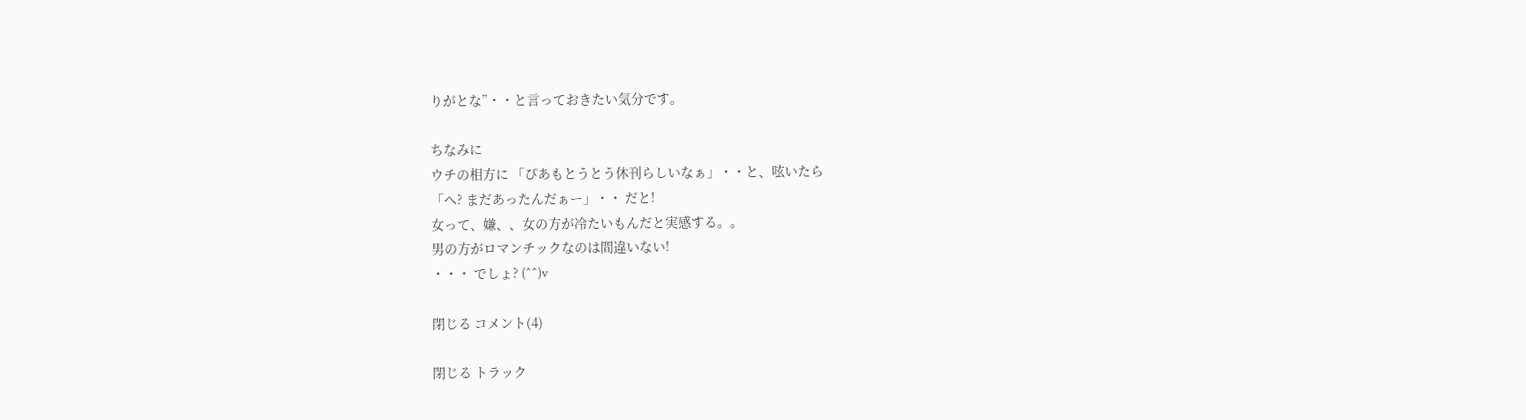りがとな”・・と言っておきたい気分です。

ちなみに
ウチの相方に 「ぴあもとうとう休刊らしいなぁ」・・と、呟いたら
「へ? まだあったんだぁー」・・ だと!
女って、嫌、、女の方が冷たいもんだと実感する。。
男の方がロマンチックなのは間違いない!
・・・ でしょ? (^^)v

閉じる コメント(4)

閉じる トラック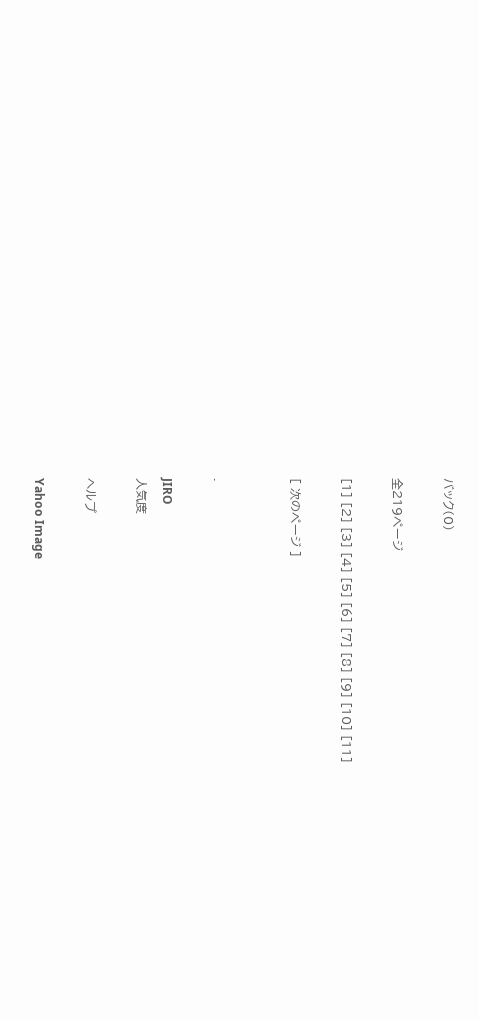バック(0)

全219ページ

[1] [2] [3] [4] [5] [6] [7] [8] [9] [10] [11]

[ 次のページ ]


.

JIRO
人気度

ヘルプ

Yahoo Image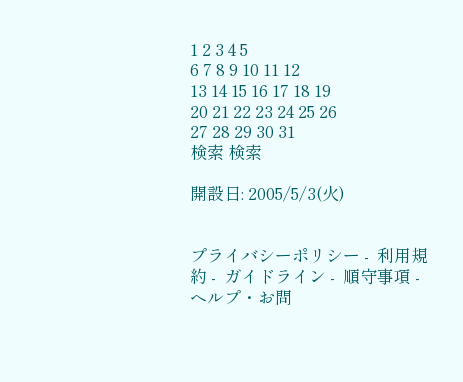1 2 3 4 5
6 7 8 9 10 11 12
13 14 15 16 17 18 19
20 21 22 23 24 25 26
27 28 29 30 31
検索 検索

開設日: 2005/5/3(火)


プライバシーポリシー -  利用規約 -  ガイドライン -  順守事項 -  ヘルプ・お問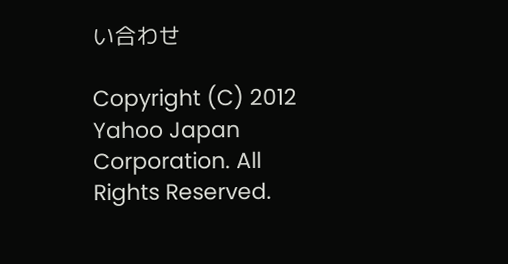い合わせ

Copyright (C) 2012 Yahoo Japan Corporation. All Rights Reserved.